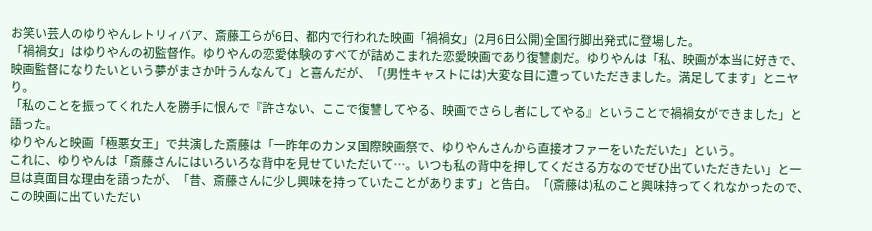お笑い芸人のゆりやんレトリィバア、斎藤工らが6日、都内で行われた映画「禍禍女」(2月6日公開)全国行脚出発式に登場した。
「禍禍女」はゆりやんの初監督作。ゆりやんの恋愛体験のすべてが詰めこまれた恋愛映画であり復讐劇だ。ゆりやんは「私、映画が本当に好きで、映画監督になりたいという夢がまさか叶うんなんて」と喜んだが、「(男性キャストには)大変な目に遭っていただきました。満足してます」とニヤり。
「私のことを振ってくれた人を勝手に恨んで『許さない、ここで復讐してやる、映画でさらし者にしてやる』ということで禍禍女ができました」と語った。
ゆりやんと映画「極悪女王」で共演した斎藤は「一昨年のカンヌ国際映画祭で、ゆりやんさんから直接オファーをいただいた」という。
これに、ゆりやんは「斎藤さんにはいろいろな背中を見せていただいて…。いつも私の背中を押してくださる方なのでぜひ出ていただきたい」と一旦は真面目な理由を語ったが、「昔、斎藤さんに少し興味を持っていたことがあります」と告白。「(斎藤は)私のこと興味持ってくれなかったので、この映画に出ていただい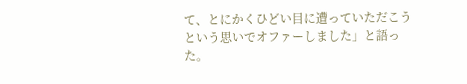て、とにかくひどい目に遭っていただこうという思いでオファーしました」と語った。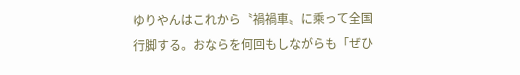ゆりやんはこれから〝禍禍車〟に乘って全国行脚する。おならを何回もしながらも「ぜひ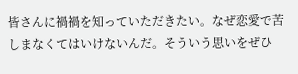皆さんに禍禍を知っていただきたい。なぜ恋愛で苦しまなくてはいけないんだ。そういう思いをぜひ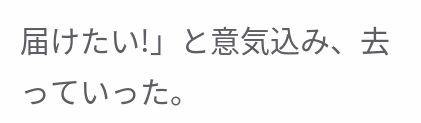届けたい!」と意気込み、去っていった。